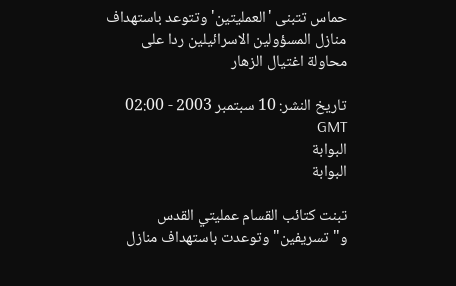حماس تتبنى 'العمليتين' وتتوعد باستهداف منازل المسؤولين الاسرائيلين ردا على محاولة اغتيال الزهار

تاريخ النشر: 10 سبتمبر 2003 - 02:00 GMT
البوابة
البوابة

تبنت كتائب القسام عمليتي القدس و"تسريفين" وتوعدت باستهداف منازل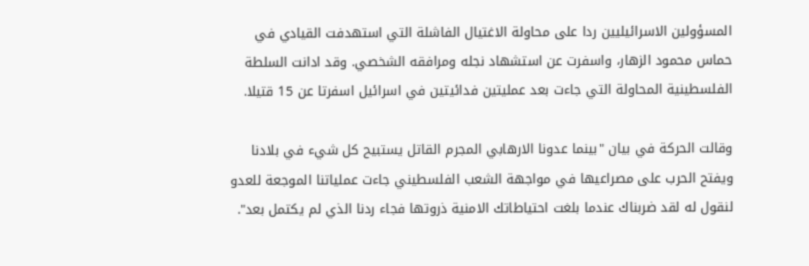المسؤولين الاسرائيليين ردا على محاولة الاغتيال الفاشلة التي استهدفت القيادي في حماس محمود الزهار، واسفرت عن استشهاد نجله ومرافقه الشخصي. وقد ادانت السلطة الفلسطينية المحاولة التي جاءت بعد عمليتين فدائيتين في اسرائيل اسفرتا عن 15 قتيلا.

وقالت الحركة في بيان "بينما عدونا الارهابي المجرم القاتل يستبيح كل شيء في بلادنا ويفتح الحرب على مصراعيها في مواجهة الشعب الفلسطيني جاءت عملياتنا الموجعة للعدو لنقول له لقد ضربناك عندما بلغت احتياطاتك الامنية ذروتها فجاء ردنا الذي لم يكتمل بعد".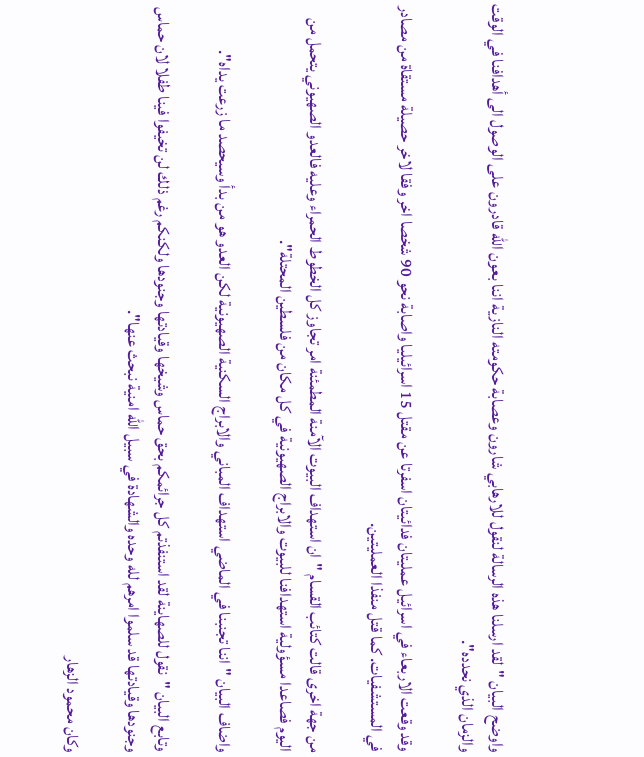واوضح البيان "لقد ارسلنا هذه الرسالة لنقول للارهابي شارون وعصابة حكومته النازية اننا بعون الله قادرون على الوصول الى أهدافنا في الوقت والزمان الذي نحدده".

وقد وقعت الاربعاء في اسرائيل عمليتان فدائيتان اسفرتا عن مقتل 15 اسرائيليا واصابة نحو 90 شخصا اخر وفقا لاخر حصيلة مستقاة من مصادر في المستشفيات. كما قتل منفذا العمليتين.

من جهة اخرى قالت كتائب القسام "ان استهداف البيوت الآمنة المطمئنة امر تجاوز كل الخطوط الحمراء وعليه فالعدو الصهيوني يتحمل من اليوم فصاعدا مسؤولية استهدافنا للبيوت والابراج الصهيونية في كل مكان من فلسطين المحتلة".

واضاف البيان "اننا تجنبنا في الماضي استهداف المباني والابراج السكنية الصهيونية لكن العدو هو من بدأ وسيحصد ما زرعت يداه".

وتابع البيان "نقول للصهاينة لقد استنفذتم كل جرائمكم بحق حماس وشيخها وقيادتها وجنودها ولكنكم رغم ذلك لن تخيفوا فينا طفلا لان حماس وجنودها وقيادتها قد سلموا امرهم لله وحده والشهادة في سبيل الله امنية نبحث عنها".

وكان محمود الزهار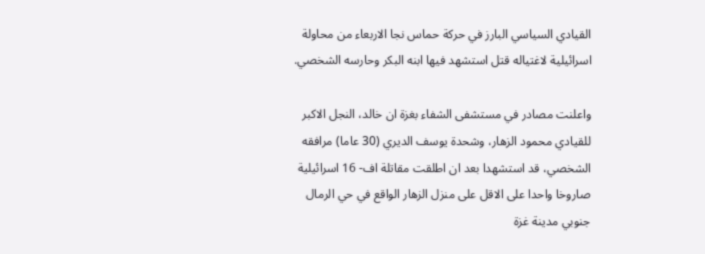القيادي السياسي البارز في حركة حماس نجا الاربعاء من محاولة اسرائيلية لاغتياله قتل استشهد فيها ابنه البكر وحارسه الشخصي.

واعلنت مصادر في مستشفى الشفاء بغزة ان خالد، النجل الاكبر للقيادي محمود الزهار، وشحدة يوسف الديري (30 عاما) مرافقه الشخصي، قد استشهدا بعد ان اطلقت مقاتلة اف- 16 اسرائيلية صاروخا واحدا على الاقل على منزل الزهار الواقع في حي الرمال جنوبي مدينة غزة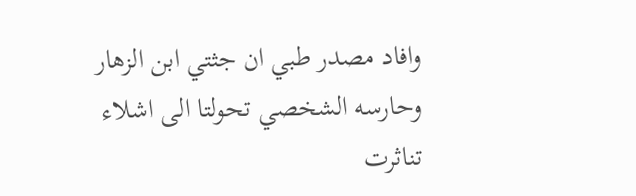وافاد مصدر طبي ان جثتي ابن الزهار وحارسه الشخصي تحولتا الى اشلاء تناثرت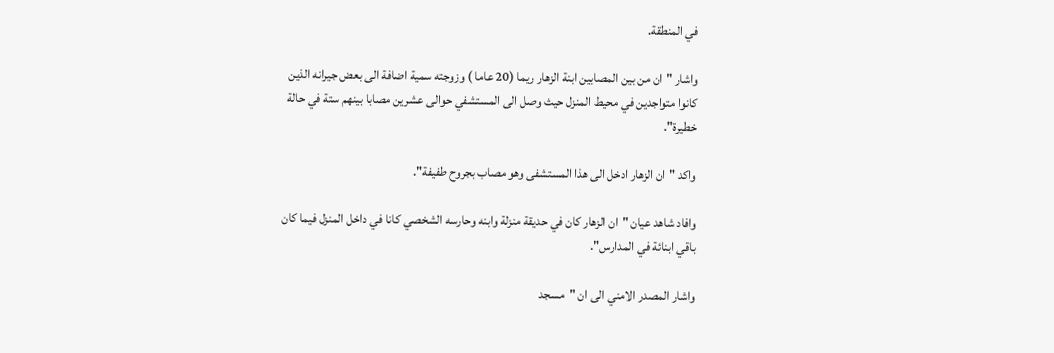في المنطقة.

واشار "ان من بين المصابين ابنة الزهار ريما (20 عاما ) وزوجته سمية اضافة الى بعض جيرانه الذين كانوا متواجدين في محيط المنزل حيث وصل الى المستشفي حوالى عشرين مصابا بينهم ستة في حالة خطيرة".

واكد "ان الزهار ادخل الى هذا المستشفى وهو مصاب بجروح طفيفة".

وافاد شاهد عيان "ان الزهار كان في حديقة منزلة وابنه وحارسه الشخصي كانا في داخل المنزل فيما كان باقي ابنائة في المدارس".

واشار المصدر الامني الى ان "مسجد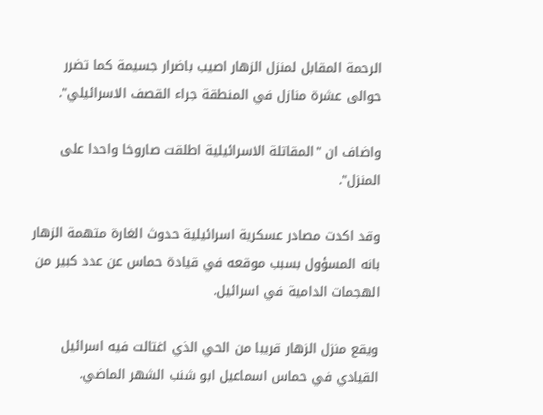الرحمة المقابل لمنزل الزهار اصيب باضرار جسيمة كما تضرر حوالى عشرة منازل في المنطقة جراء القصف الاسرائيلي".

واضاف ان "المقاتلة الاسرائيلية اطلقت صاروخا واحدا على المنزل".

وقد اكدت مصادر عسكرية اسرائيلية حدوث الغارة متهمة الزهار بانه المسؤول بسبب موقعه في قيادة حماس عن عدد كبير من الهجمات الدامية في اسرائيل.

ويقع منزل الزهار قريبا من الحي الذي اغتالت فيه اسرائيل القيادي في حماس اسماعيل ابو شنب الشهر الماضي.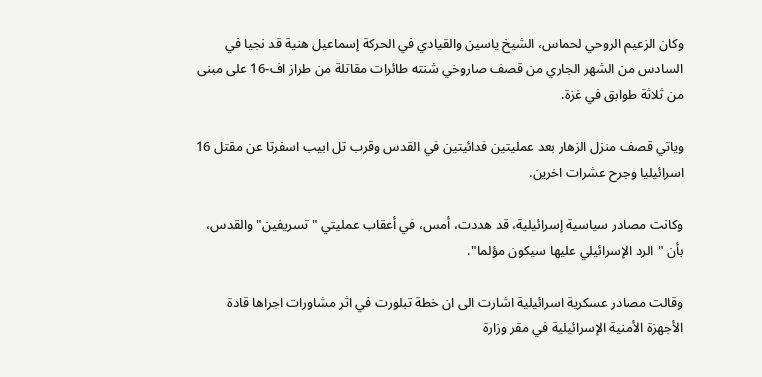وكان الزعيم الروحي لحماس، الشيخ ياسين والقيادي في الحركة إسماعيل هنية قد نجيا في السادس من الشهر الجاري من قصف صاروخي شنته طائرات مقاتلة من طراز اف-16 على مبنى من ثلاثة طوابق في غزة.

وياتي قصف منزل الزهار بعد عمليتين فدائيتين في القدس وقرب تل ابيب اسفرتا عن مقتل 16 اسرائيليا وجرح عشرات اخرين.

وكانت مصادر سياسية إسرائيلية، قد هددت، أمس، في أعقاب عمليتي "تسريفين" والقدس، بأن "الرد الإسرائيلي عليها سيكون مؤلما".

وقالت مصادر عسكرية اسرائيلية اشارت الى ان خطة تبلورت في اثر مشاورات اجراها قادة الأجهزة الأمنية الإسرائيلية في مقر وزارة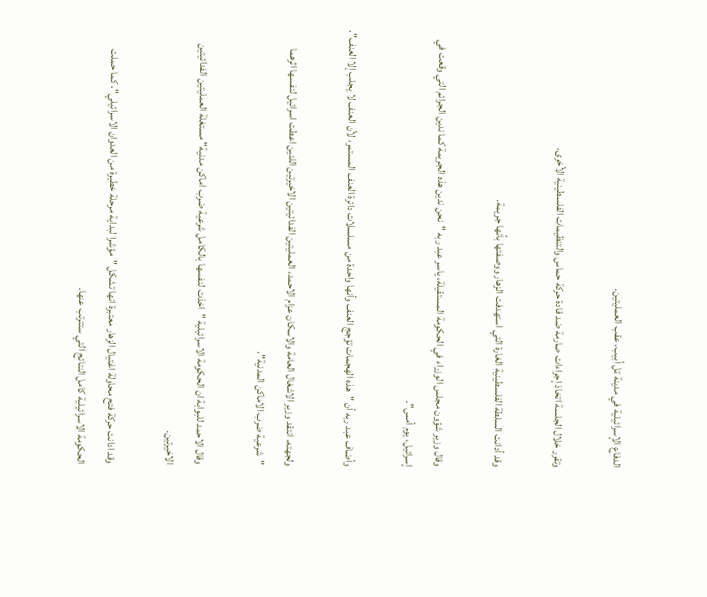الدفاع الإسرائيلية في مدينة تل أبيب، عقب العمليتين.

وتقرر خلال الجلسة اتخاذ إجراءات صارمة ضد قادة حركة حماس والتنظيمات الفلسطينية الأخرى.

وقد أدانت السلطة الفلسطينية الغارة التي استهدفت الزهار ووصفتها بأنها جريمة.

وقال وزير شؤون مجلس الوزراء في الحكومة المستقيلة، ياسر عبد ربه "نحن ندين هذه الجريمة كما ندين الجرائم التي وقعت في إسرائيل، يوم أمس".

وأضاف عبد ربه أن "هذه الهجمات تؤجج العنف وأنها واحدة من مسلسلات دائرة العنف المستمر، لأن العنف لا يجلب إلا العنف".

ولجهته، انتقد وزير الاشغال العامة والاسكان عزام الاحمد، العمليتين الفدائيتين الاخيرتين اللتين اعطت اسرائيل لنفسها اثرهما "شرعية ضرب الاماكن المدنية".

وقال الاحمد للبوابة ان الحكومة الاسرائيلية "اخذت لنفسها بالكامل شرعية ضرب اماكن مدنية" مستغلة العمليتين الفدائيتين الاخيرتين.

وقد ادانت حركة فتح محاولة اغتيال الزهار معتبرة انها تشكل "مؤشرا لبداية مرحلة خطيرة من العدوان الاسرائيلي"، كما حملت الحكومة الاسرائيلية كامل النتائج التي ستترتب عنها.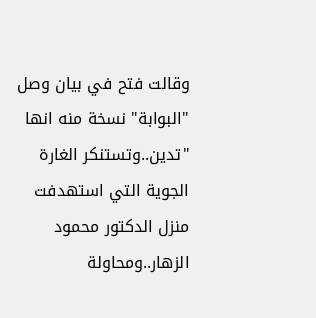وقالت فتح في بيان وصل "البوابة" نسخة منه انها "تدين..وتستنكر الغارة الجوية التي استهدفت منزل الدكتور محمود الزهار..ومحاولة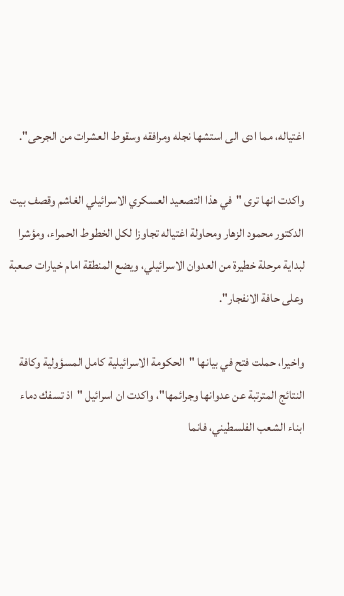اغتياله، مما ادى الى استشها نجله ومرافقه وسقوط العشرات من الجرحى".

واكدت انها ترى "في هذا التصعيد العسكري الاسرائيلي الغاشم وقصف بيت الدكتور محمود الزهار ومحاولة اغتياله تجاوزا لكل الخطوط الحمراء، ومؤشرا لبداية مرحلة خطيرة من العدوان الاسرائيلي، ويضع المنطقة امام خيارات صعبة وعلى حافة الانفجار".

واخيرا، حملت فتح في بيانها "الحكومة الاسرائيلية كامل المسؤولية وكافة النتائج المترتبة عن عدوانها وجرائمها"، واكدت ان اسرائيل "اذ تسفك دماء ابناء الشعب الفلسطيني، فانما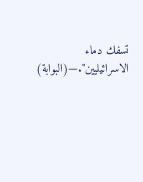تسفك دماء الاسرائيليين".—(البوابة)